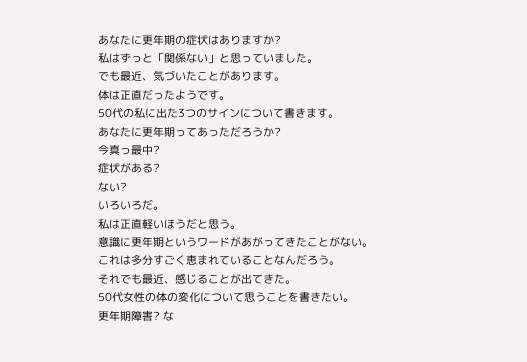あなたに更年期の症状はありますか?
私はずっと「関係ない」と思っていました。
でも最近、気づいたことがあります。
体は正直だったようです。
50代の私に出た3つのサインについて書きます。
あなたに更年期ってあっただろうか?
今真っ最中?
症状がある?
ない?
いろいろだ。
私は正直軽いほうだと思う。
意識に更年期というワードがあがってきたことがない。
これは多分すごく恵まれていることなんだろう。
それでも最近、感じることが出てきた。
50代女性の体の変化について思うことを書きたい。
更年期障害? な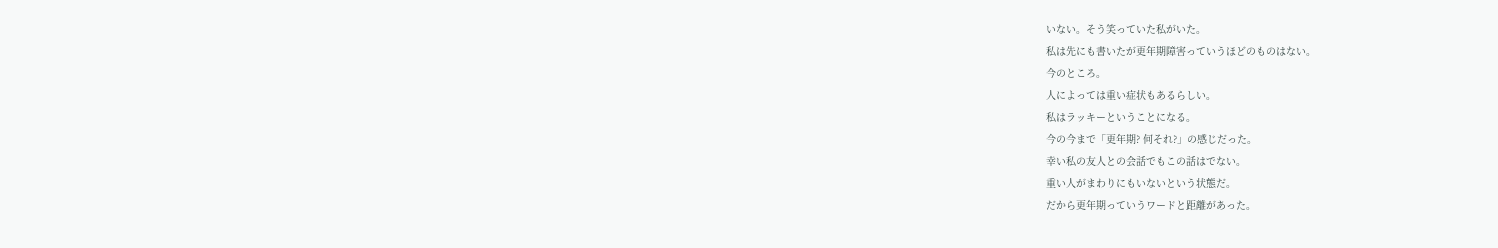いない。そう笑っていた私がいた。
私は先にも書いたが更年期障害っていうほどのものはない。
今のところ。
人によっては重い症状もあるらしい。
私はラッキーということになる。
今の今まで「更年期? 何それ?」の感じだった。
幸い私の友人との会話でもこの話はでない。
重い人がまわりにもいないという状態だ。
だから更年期っていうワードと距離があった。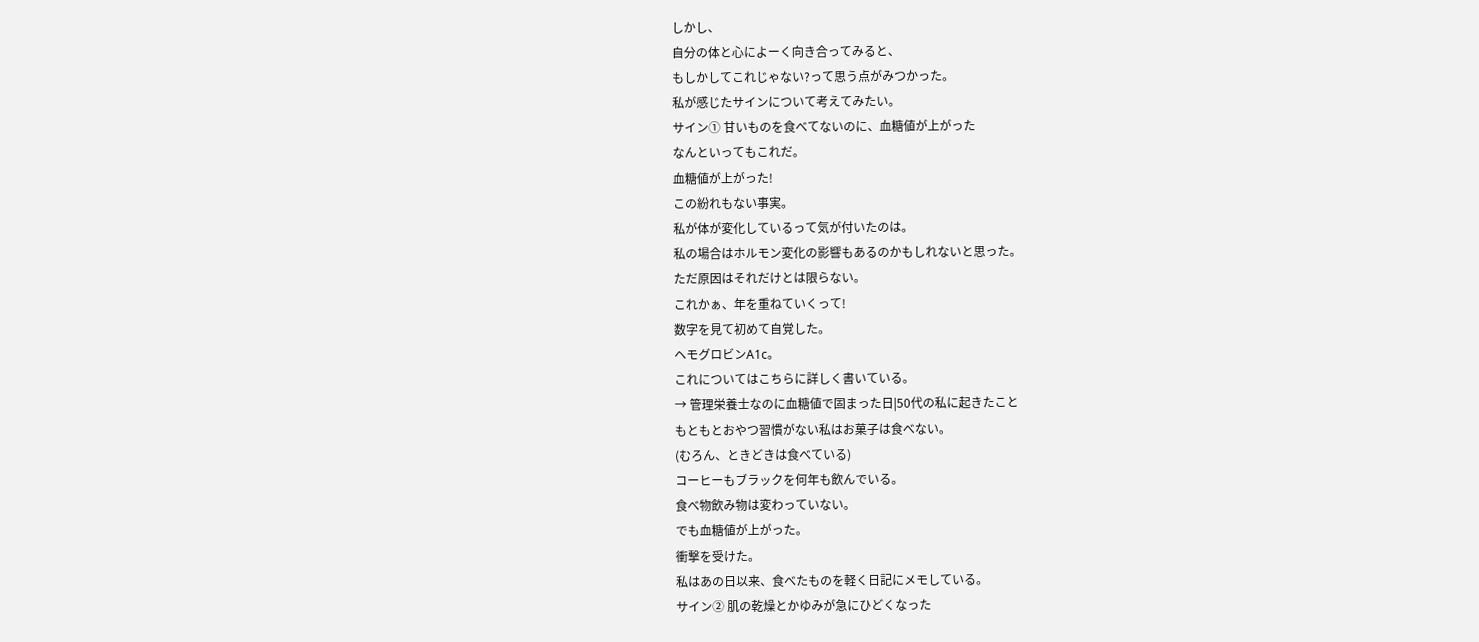しかし、
自分の体と心によーく向き合ってみると、
もしかしてこれじゃない?って思う点がみつかった。
私が感じたサインについて考えてみたい。
サイン① 甘いものを食べてないのに、血糖値が上がった
なんといってもこれだ。
血糖値が上がった!
この紛れもない事実。
私が体が変化しているって気が付いたのは。
私の場合はホルモン変化の影響もあるのかもしれないと思った。
ただ原因はそれだけとは限らない。
これかぁ、年を重ねていくって!
数字を見て初めて自覚した。
ヘモグロビンA1c。
これについてはこちらに詳しく書いている。
→ 管理栄養士なのに血糖値で固まった日|50代の私に起きたこと
もともとおやつ習慣がない私はお菓子は食べない。
(むろん、ときどきは食べている)
コーヒーもブラックを何年も飲んでいる。
食べ物飲み物は変わっていない。
でも血糖値が上がった。
衝撃を受けた。
私はあの日以来、食べたものを軽く日記にメモしている。
サイン② 肌の乾燥とかゆみが急にひどくなった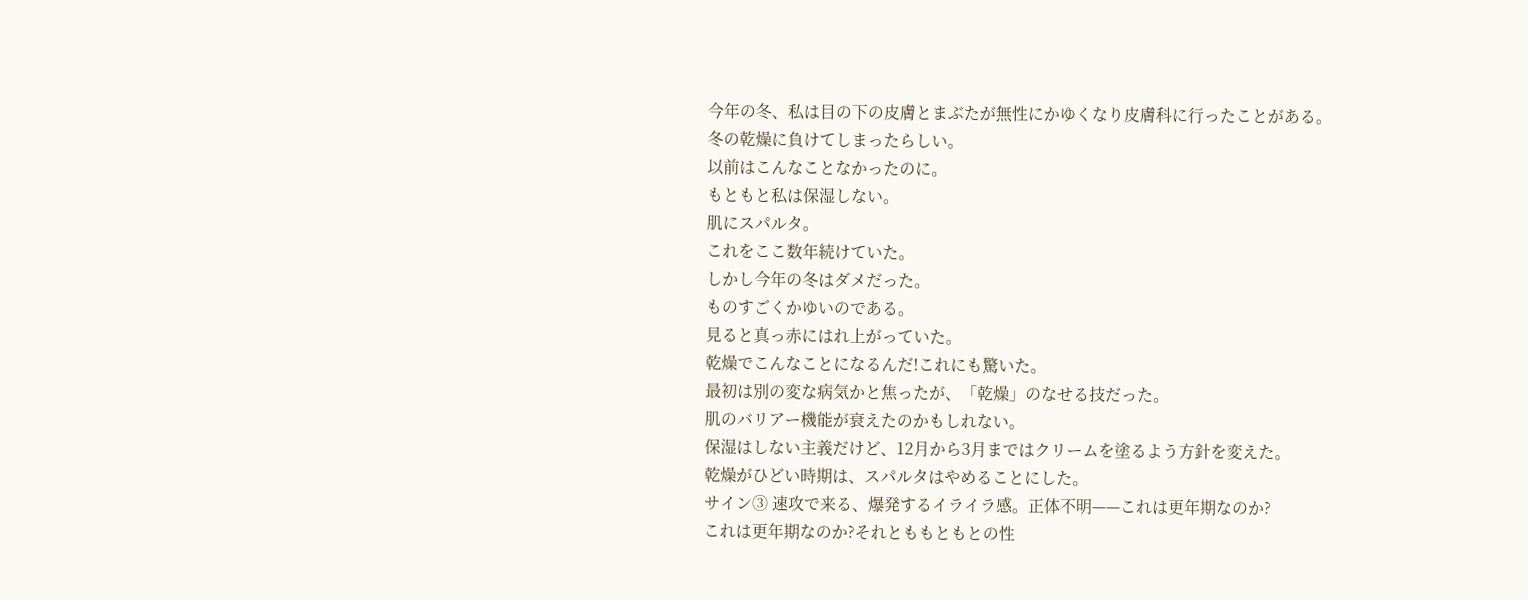今年の冬、私は目の下の皮膚とまぶたが無性にかゆくなり皮膚科に行ったことがある。
冬の乾燥に負けてしまったらしい。
以前はこんなことなかったのに。
もともと私は保湿しない。
肌にスパルタ。
これをここ数年続けていた。
しかし今年の冬はダメだった。
ものすごくかゆいのである。
見ると真っ赤にはれ上がっていた。
乾燥でこんなことになるんだ!これにも驚いた。
最初は別の変な病気かと焦ったが、「乾燥」のなせる技だった。
肌のバリアー機能が衰えたのかもしれない。
保湿はしない主義だけど、12月から3月まではクリームを塗るよう方針を変えた。
乾燥がひどい時期は、スパルタはやめることにした。
サイン③ 速攻で来る、爆発するイライラ感。正体不明——これは更年期なのか?
これは更年期なのか?それとももともとの性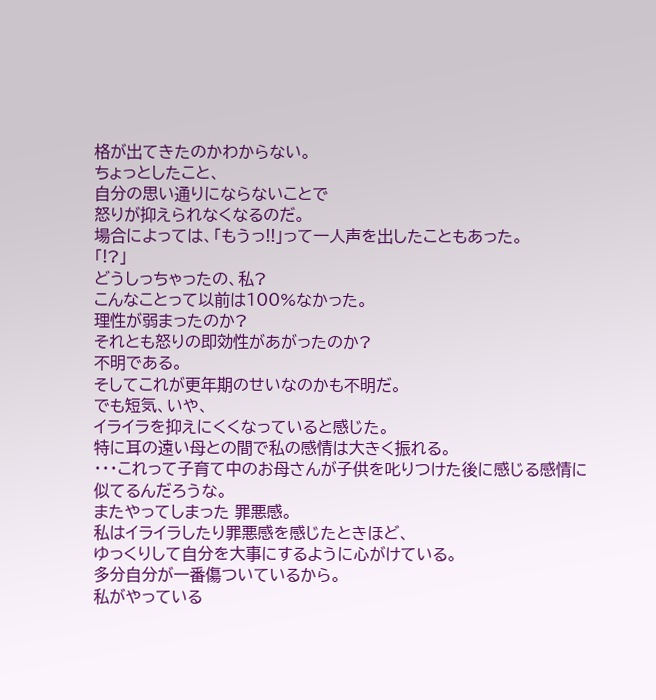格が出てきたのかわからない。
ちょっとしたこと、
自分の思い通りにならないことで
怒りが抑えられなくなるのだ。
場合によっては、「もうっ!!」って一人声を出したこともあった。
「!?」
どうしっちゃったの、私?
こんなことって以前は100%なかった。
理性が弱まったのか?
それとも怒りの即効性があがったのか?
不明である。
そしてこれが更年期のせいなのかも不明だ。
でも短気、いや、
イライラを抑えにくくなっていると感じた。
特に耳の遠い母との間で私の感情は大きく振れる。
・・・これって子育て中のお母さんが子供を叱りつけた後に感じる感情に似てるんだろうな。
またやってしまった 罪悪感。
私はイライラしたり罪悪感を感じたときほど、
ゆっくりして自分を大事にするように心がけている。
多分自分が一番傷ついているから。
私がやっている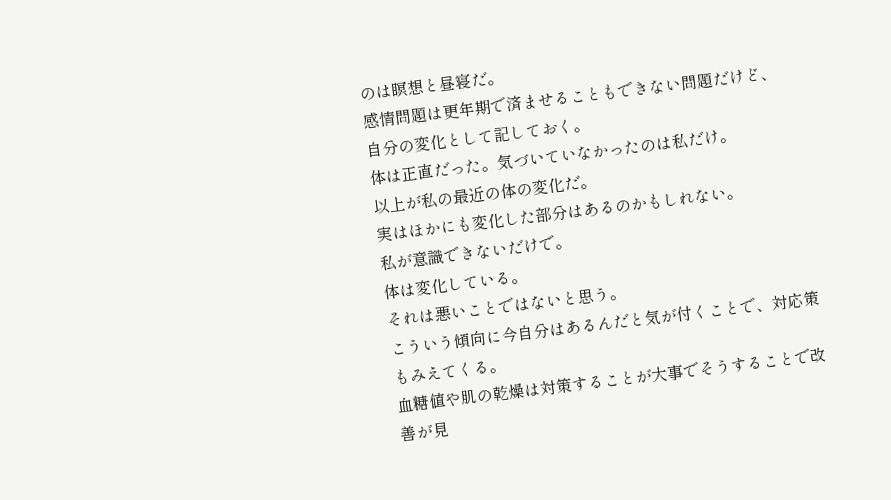のは瞑想と昼寝だ。
感情問題は更年期で済ませることもできない問題だけど、
自分の変化として記しておく。
体は正直だった。気づいていなかったのは私だけ。
以上が私の最近の体の変化だ。
実はほかにも変化した部分はあるのかもしれない。
私が意識できないだけで。
体は変化している。
それは悪いことではないと思う。
こういう傾向に今自分はあるんだと気が付くことで、対応策もみえてくる。
血糖値や肌の乾燥は対策することが大事でそうすることで改善が見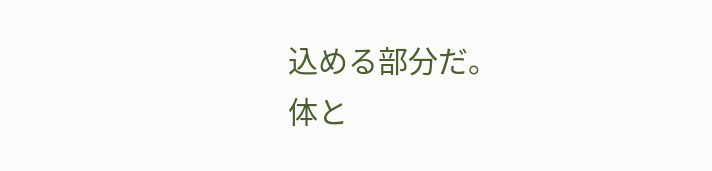込める部分だ。
体と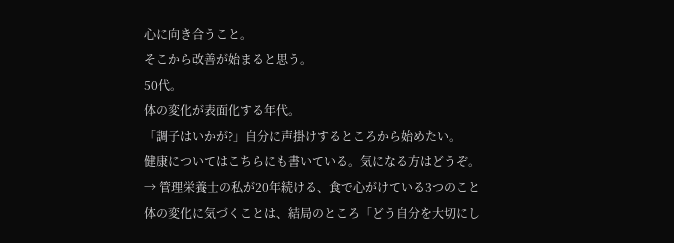心に向き合うこと。
そこから改善が始まると思う。
50代。
体の変化が表面化する年代。
「調子はいかが?」自分に声掛けするところから始めたい。
健康についてはこちらにも書いている。気になる方はどうぞ。
→ 管理栄養士の私が20年続ける、食で心がけている3つのこと
体の変化に気づくことは、結局のところ「どう自分を大切にし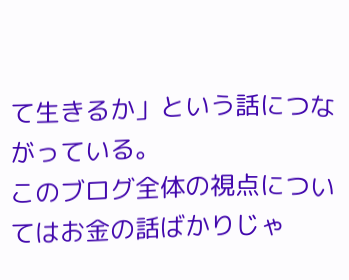て生きるか」という話につながっている。
このブログ全体の視点についてはお金の話ばかりじゃ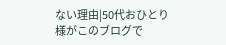ない理由|50代おひとり様がこのブログで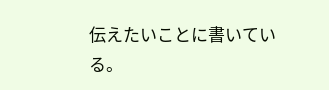伝えたいことに書いている。